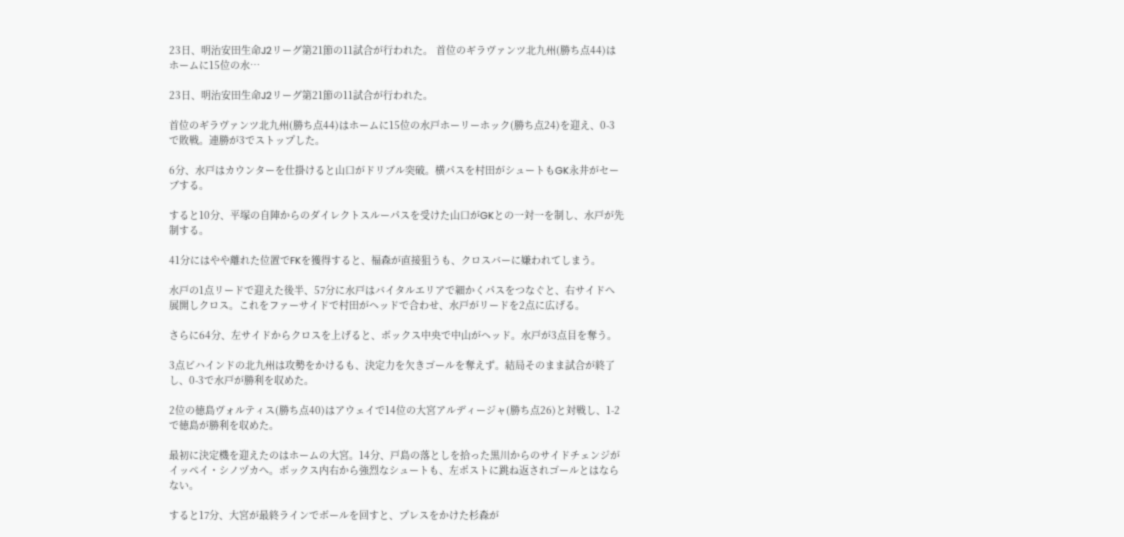23日、明治安田生命J2リーグ第21節の11試合が行われた。 首位のギラヴァンツ北九州(勝ち点44)はホームに15位の水…

23日、明治安田生命J2リーグ第21節の11試合が行われた。

首位のギラヴァンツ北九州(勝ち点44)はホームに15位の水戸ホーリーホック(勝ち点24)を迎え、0-3で敗戦。連勝が3でストップした。

6分、水戸はカウンターを仕掛けると山口がドリブル突破。横パスを村田がシュートもGK永井がセーブする。

すると10分、平塚の自陣からのダイレクトスルーパスを受けた山口がGKとの一対一を制し、水戸が先制する。

41分にはやや離れた位置でFKを獲得すると、福森が直接狙うも、クロスバーに嫌われてしまう。

水戸の1点リードで迎えた後半、57分に水戸はバイタルエリアで細かくパスをつなぐと、右サイドへ展開しクロス。これをファーサイドで村田がヘッドで合わせ、水戸がリードを2点に広げる。

さらに64分、左サイドからクロスを上げると、ボックス中央で中山がヘッド。水戸が3点目を奪う。

3点ビハインドの北九州は攻勢をかけるも、決定力を欠きゴールを奪えず。結局そのまま試合が終了し、0-3で水戸が勝利を収めた。

2位の徳島ヴォルティス(勝ち点40)はアウェイで14位の大宮アルディージャ(勝ち点26)と対戦し、1-2で徳島が勝利を収めた。

最初に決定機を迎えたのはホームの大宮。14分、戸島の落としを拾った黒川からのサイドチェンジがイッペイ・シノヅカへ。ボックス内右から強烈なシュートも、左ポストに跳ね返されゴールとはならない。

すると17分、大宮が最終ラインでボールを回すと、プレスをかけた杉森が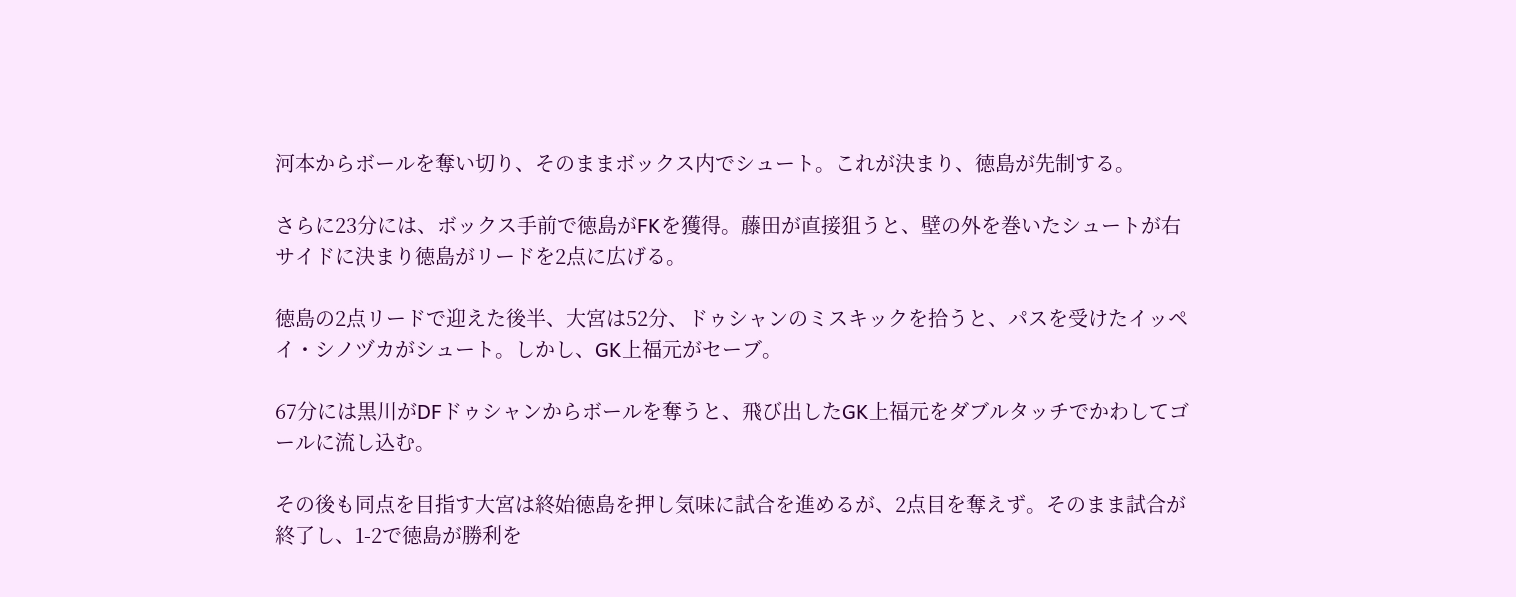河本からボールを奪い切り、そのままボックス内でシュート。これが決まり、徳島が先制する。

さらに23分には、ボックス手前で徳島がFKを獲得。藤田が直接狙うと、壁の外を巻いたシュートが右サイドに決まり徳島がリードを2点に広げる。

徳島の2点リードで迎えた後半、大宮は52分、ドゥシャンのミスキックを拾うと、パスを受けたイッペイ・シノヅカがシュート。しかし、GK上福元がセーブ。

67分には黒川がDFドゥシャンからボールを奪うと、飛び出したGK上福元をダブルタッチでかわしてゴールに流し込む。

その後も同点を目指す大宮は終始徳島を押し気味に試合を進めるが、2点目を奪えず。そのまま試合が終了し、1-2で徳島が勝利を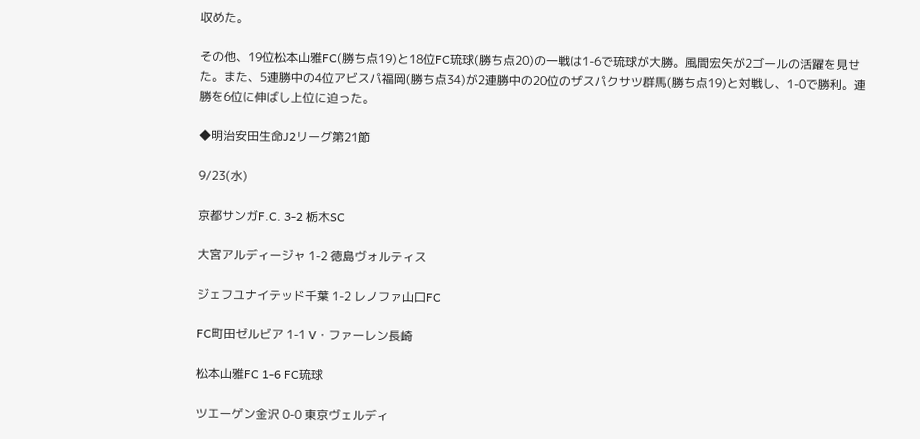収めた。

その他、19位松本山雅FC(勝ち点19)と18位FC琉球(勝ち点20)の一戦は1-6で琉球が大勝。風間宏矢が2ゴールの活躍を見せた。また、5連勝中の4位アビスパ福岡(勝ち点34)が2連勝中の20位のザスパクサツ群馬(勝ち点19)と対戦し、1-0で勝利。連勝を6位に伸ばし上位に迫った。

◆明治安田生命J2リーグ第21節

9/23(水)

京都サンガF.C. 3-2 栃木SC

大宮アルディージャ 1-2 徳島ヴォルティス

ジェフユナイテッド千葉 1-2 レノファ山口FC

FC町田ゼルビア 1-1 V・ファーレン長崎

松本山雅FC 1-6 FC琉球

ツエーゲン金沢 0-0 東京ヴェルディ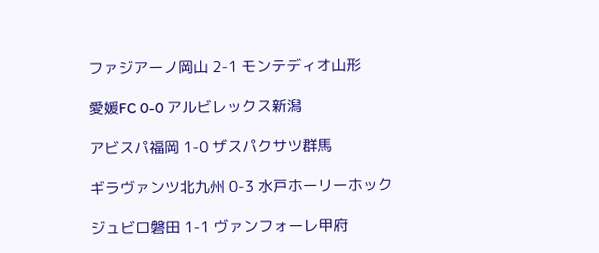ファジアーノ岡山 2-1 モンテディオ山形

愛媛FC 0-0 アルビレックス新潟

アビスパ福岡 1-0 ザスパクサツ群馬

ギラヴァンツ北九州 0-3 水戸ホーリーホック

ジュビロ磐田 1-1 ヴァンフォーレ甲府